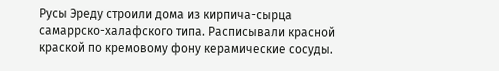Русы Эреду строили дома из кирпича-сырца самаррско-халафского типа. Расписывали красной краской по кремовому фону керамические сосуды.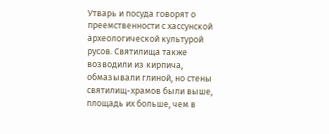Утварь и посуда говорят о преемственности с хассунской археологической культурой русов. Святилища также возводили из кирпича, обмазывали глиной, но стены святилищ-храмов были выше, площадь их больше, чем в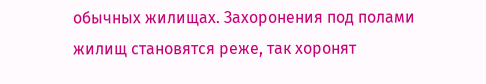обычных жилищах. Захоронения под полами жилищ становятся реже, так хоронят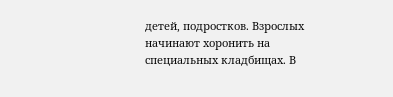детей, подростков. Взрослых начинают хоронить на специальных кладбищах. В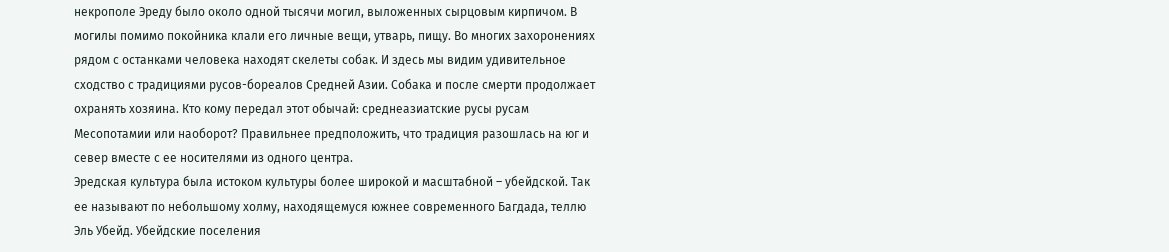некрополе Эреду было около одной тысячи могил, выложенных сырцовым кирпичом. В могилы помимо покойника клали его личные вещи, утварь, пищу. Во многих захоронениях рядом с останками человека находят скелеты собак. И здесь мы видим удивительное сходство с традициями русов-бореалов Средней Азии. Собака и после смерти продолжает охранять хозяина. Кто кому передал этот обычай: среднеазиатские русы русам Месопотамии или наоборот? Правильнее предположить, что традиция разошлась на юг и север вместе с ее носителями из одного центра.
Эредская культура была истоком культуры более широкой и масштабной – убейдской. Так ее называют по небольшому холму, находящемуся южнее современного Багдада, теллю Эль Убейд. Убейдские поселения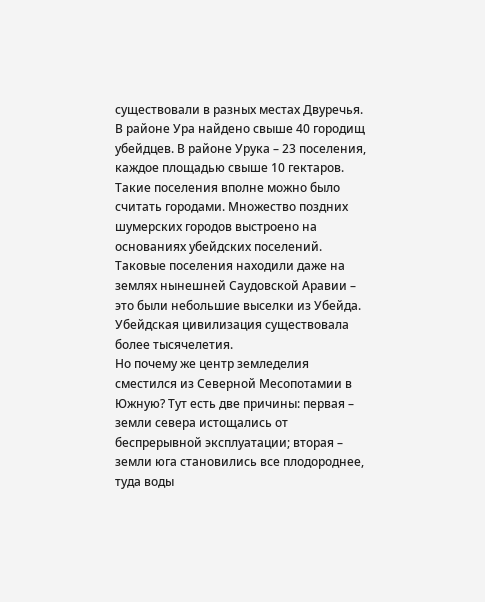существовали в разных местах Двуречья. В районе Ура найдено свыше 40 городищ убейдцев. В районе Урука – 23 поселения, каждое площадью свыше 10 гектаров. Такие поселения вполне можно было считать городами. Множество поздних шумерских городов выстроено на основаниях убейдских поселений. Таковые поселения находили даже на землях нынешней Саудовской Аравии – это были небольшие выселки из Убейда. Убейдская цивилизация существовала более тысячелетия.
Но почему же центр земледелия сместился из Северной Месопотамии в Южную? Тут есть две причины: первая – земли севера истощались от беспрерывной эксплуатации; вторая – земли юга становились все плодороднее, туда воды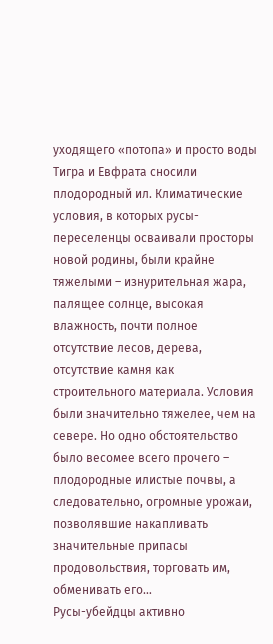уходящего «потопа» и просто воды Тигра и Евфрата сносили плодородный ил. Климатические условия, в которых русы-переселенцы осваивали просторы новой родины, были крайне тяжелыми – изнурительная жара, палящее солнце, высокая влажность, почти полное отсутствие лесов, дерева, отсутствие камня как строительного материала. Условия были значительно тяжелее, чем на севере. Но одно обстоятельство было весомее всего прочего – плодородные илистые почвы, а следовательно, огромные урожаи, позволявшие накапливать значительные припасы продовольствия, торговать им, обменивать его…
Русы-убейдцы активно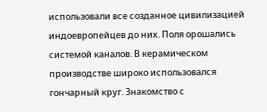использовали все созданное цивилизацией индоевропейцев до них. Поля орошались системой каналов. В керамическом производстве широко использовался гончарный круг. Знакомство с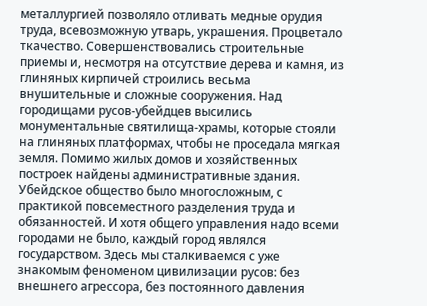металлургией позволяло отливать медные орудия труда, всевозможную утварь, украшения. Процветало ткачество. Совершенствовались строительные приемы и, несмотря на отсутствие дерева и камня, из глиняных кирпичей строились весьма внушительные и сложные сооружения. Над городищами русов-убейдцев высились монументальные святилища-храмы, которые стояли на глиняных платформах, чтобы не проседала мягкая земля. Помимо жилых домов и хозяйственных построек найдены административные здания.
Убейдское общество было многосложным, с практикой повсеместного разделения труда и обязанностей. И хотя общего управления надо всеми городами не было, каждый город являлся государством. Здесь мы сталкиваемся с уже знакомым феноменом цивилизации русов: без внешнего агрессора, без постоянного давления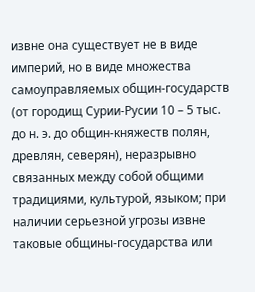извне она существует не в виде империй, но в виде множества самоуправляемых общин-государств (от городищ Сурии-Русии 10 – 5 тыс. до н. э. до общин-княжеств полян, древлян, северян), неразрывно связанных между собой общими традициями, культурой, языком; при наличии серьезной угрозы извне таковые общины-государства или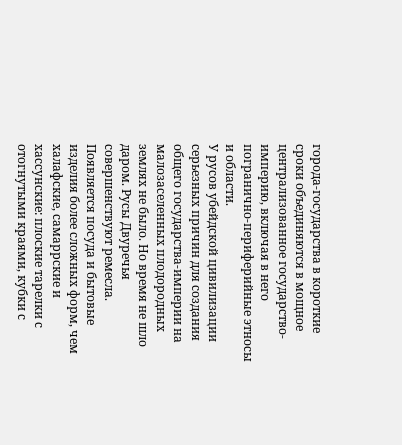города-государства в короткие сроки объединяются в мощное централизованное государство-империю, включая в него погранично-периферийные этносы и области.
У русов убейдской цивилизации серьезных причин для создания общего государства-империи на малозаселенных плодородных землях не было. Но время не шло даром. Русы Двуречья совершенствуют ремесла. Появляется посуда и бытовые изделия более сложных форм, чем халафские, самаррские и хассунские: плоские тарелки с отогнутыми краями, кубки с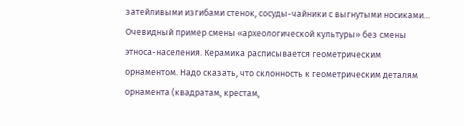затейливыми изгибами стенок, сосуды-чайники с выгнутыми носиками… Очевидный пример смены «археологической культуры» без смены этноса-населения. Керамика расписывается геометрическим орнаментом. Надо сказать, что склонность к геометрическим деталям орнамента (квадратам, крестам,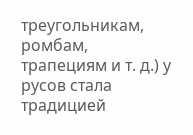треугольникам, ромбам, трапециям и т. д.) у русов стала традицией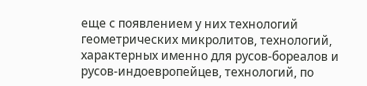еще с появлением у них технологий геометрических микролитов, технологий, характерных именно для русов-бореалов и русов-индоевропейцев, технологий, по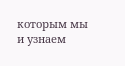которым мы и узнаем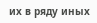их в ряду иных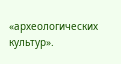«археологических культур».